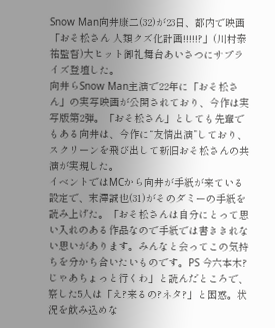Snow Man向井康二(32)が23日、都内で映画「おそ松さん 人類クズ化計画!!!!!?」(川村泰祐監督)大ヒット御礼舞台あいさつにサプライズ登壇した。
向井らSnow Man主演で22年に「おそ松さん」の実写映画が公開されており、今作は実写版第2弾。「おそ松さん」としても先輩でもある向井は、今作に“友情出演”しており、スクリーンを飛び出して新旧おそ松さんの共演が実現した。
イベントではMCから向井が手紙が来ている設定で、末澤誠也(31)がそのダミーの手紙を読み上げた。「おそ松さんは自分にとって思い入れのある作品なので手紙では書ききれない思いがあります。みんなと会ってこの気持ちを分かち合いたいものです。PS 今六本木? じゃあちょっと行くわ」と読んだところで、察した5人は「え?来るの?ネタ?」と困惑。状況を飲み込めな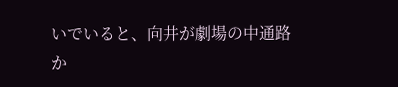いでいると、向井が劇場の中通路か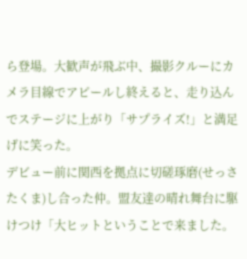ら登場。大歓声が飛ぶ中、撮影クルーにカメラ目線でアピールし終えると、走り込んでステージに上がり「サプライズ!」と満足げに笑った。
デビュー前に関西を拠点に切磋琢磨(せっさたくま)し合った仲。盟友達の晴れ舞台に駆けつけ「大ヒットということで来ました。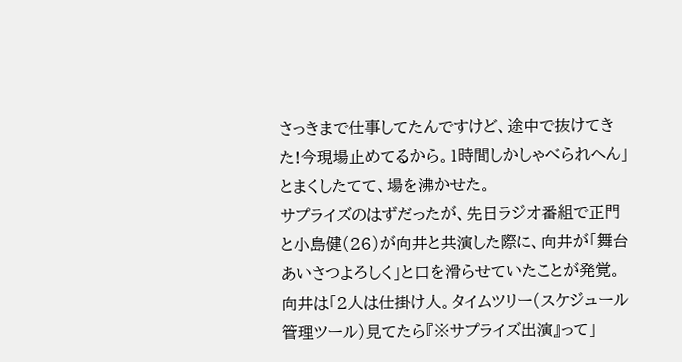さっきまで仕事してたんですけど、途中で抜けてきた!今現場止めてるから。1時間しかしゃべられへん」とまくしたてて、場を沸かせた。
サプライズのはずだったが、先日ラジオ番組で正門と小島健(26)が向井と共演した際に、向井が「舞台あいさつよろしく」と口を滑らせていたことが発覚。向井は「2人は仕掛け人。タイムツリー(スケジュール管理ツール)見てたら『※サプライズ出演』って」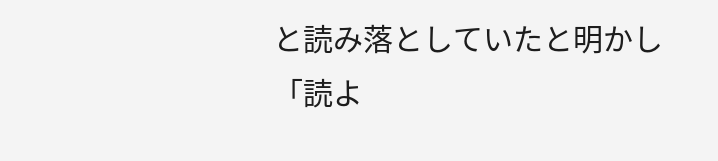と読み落としていたと明かし「読よ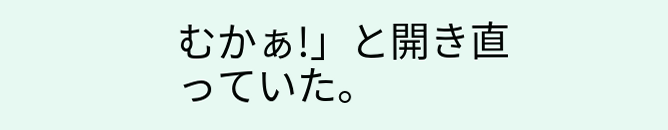むかぁ!」と開き直っていた。